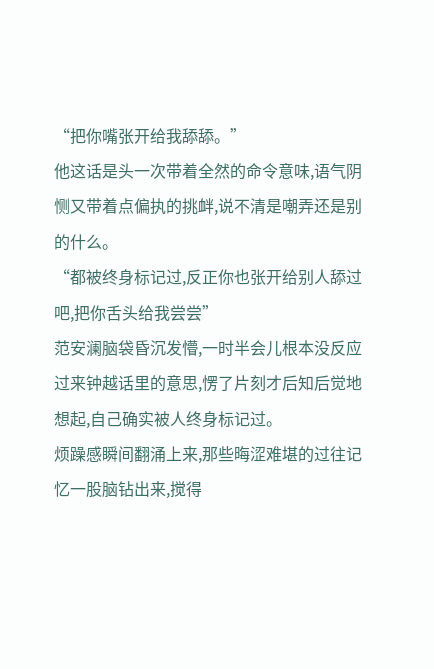“把你嘴张开给我舔舔。”
他这话是头一次带着全然的命令意味,语气阴恻又带着点偏执的挑衅,说不清是嘲弄还是别的什么。
“都被终身标记过,反正你也张开给别人舔过吧,把你舌头给我尝尝”
范安澜脑袋昏沉发懵,一时半会儿根本没反应过来钟越话里的意思,愣了片刻才后知后觉地想起,自己确实被人终身标记过。
烦躁感瞬间翻涌上来,那些晦涩难堪的过往记忆一股脑钻出来,搅得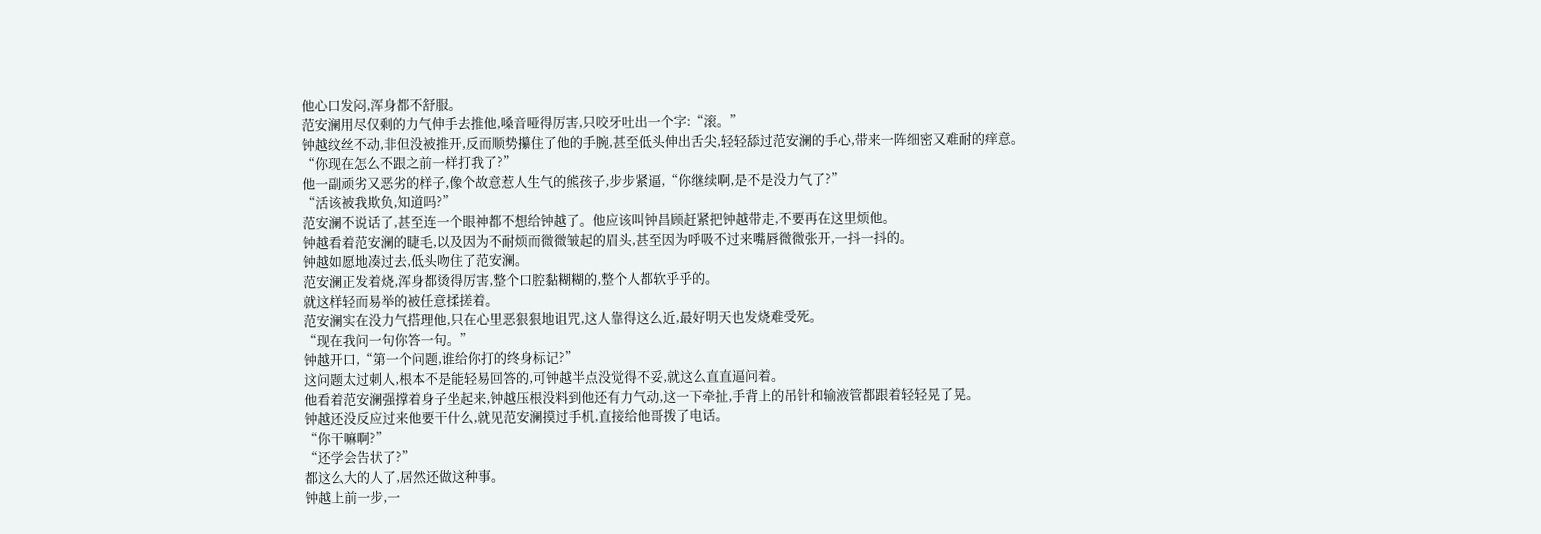他心口发闷,浑身都不舒服。
范安澜用尽仅剩的力气伸手去推他,嗓音哑得厉害,只咬牙吐出一个字:“滚。”
钟越纹丝不动,非但没被推开,反而顺势攥住了他的手腕,甚至低头伸出舌尖,轻轻舔过范安澜的手心,带来一阵细密又难耐的痒意。
“你现在怎么不跟之前一样打我了?”
他一副顽劣又恶劣的样子,像个故意惹人生气的熊孩子,步步紧逼,“你继续啊,是不是没力气了?”
“活该被我欺负,知道吗?”
范安澜不说话了,甚至连一个眼神都不想给钟越了。他应该叫钟昌顾赶紧把钟越带走,不要再在这里烦他。
钟越看着范安澜的睫毛,以及因为不耐烦而微微皱起的眉头,甚至因为呼吸不过来嘴唇微微张开,一抖一抖的。
钟越如愿地凑过去,低头吻住了范安澜。
范安澜正发着烧,浑身都烫得厉害,整个口腔黏糊糊的,整个人都软乎乎的。
就这样轻而易举的被任意揉搓着。
范安澜实在没力气搭理他,只在心里恶狠狠地诅咒,这人靠得这么近,最好明天也发烧难受死。
“现在我问一句你答一句。”
钟越开口,“第一个问题,谁给你打的终身标记?”
这问题太过刺人,根本不是能轻易回答的,可钟越半点没觉得不妥,就这么直直逼问着。
他看着范安澜强撑着身子坐起来,钟越压根没料到他还有力气动,这一下牵扯,手背上的吊针和输液管都跟着轻轻晃了晃。
钟越还没反应过来他要干什么,就见范安澜摸过手机,直接给他哥拨了电话。
“你干嘛啊?”
“还学会告状了?”
都这么大的人了,居然还做这种事。
钟越上前一步,一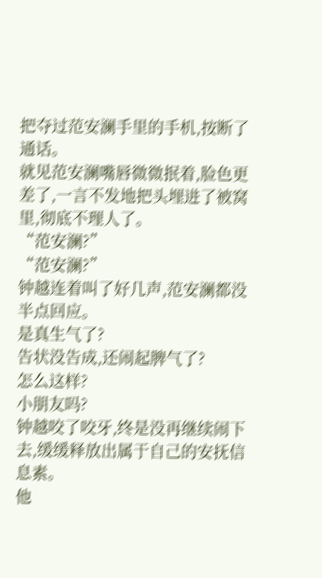把夺过范安澜手里的手机,按断了通话。
就见范安澜嘴唇微微抿着,脸色更差了,一言不发地把头埋进了被窝里,彻底不理人了。
“范安澜?”
“范安澜?”
钟越连着叫了好几声,范安澜都没半点回应。
是真生气了?
告状没告成,还闹起脾气了?
怎么这样?
小朋友吗?
钟越咬了咬牙,终是没再继续闹下去,缓缓释放出属于自己的安抚信息素。
他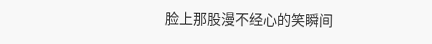脸上那股漫不经心的笑瞬间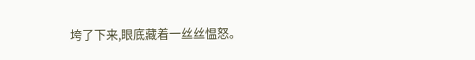垮了下来,眼底藏着一丝丝愠怒。